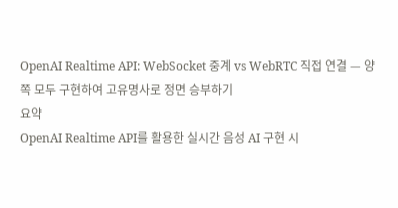OpenAI Realtime API: WebSocket 중계 vs WebRTC 직접 연결 — 양쪽 모두 구현하여 고유명사로 정면 승부하기
요약
OpenAI Realtime API를 활용한 실시간 음성 AI 구현 시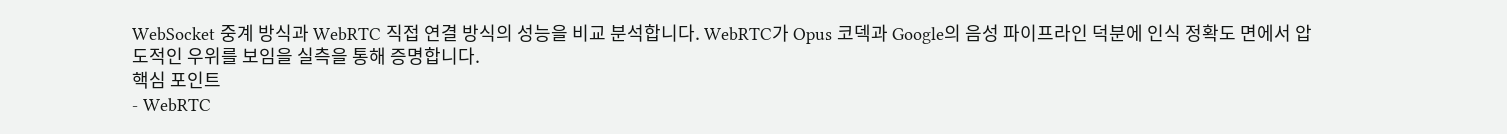WebSocket 중계 방식과 WebRTC 직접 연결 방식의 성능을 비교 분석합니다. WebRTC가 Opus 코덱과 Google의 음성 파이프라인 덕분에 인식 정확도 면에서 압도적인 우위를 보임을 실측을 통해 증명합니다.
핵심 포인트
- WebRTC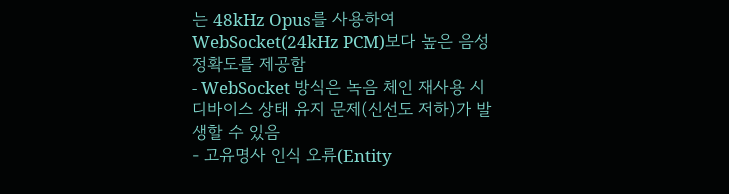는 48kHz Opus를 사용하여 WebSocket(24kHz PCM)보다 높은 음성 정확도를 제공함
- WebSocket 방식은 녹음 체인 재사용 시 디바이스 상태 유지 문제(신선도 저하)가 발생할 수 있음
- 고유명사 인식 오류(Entity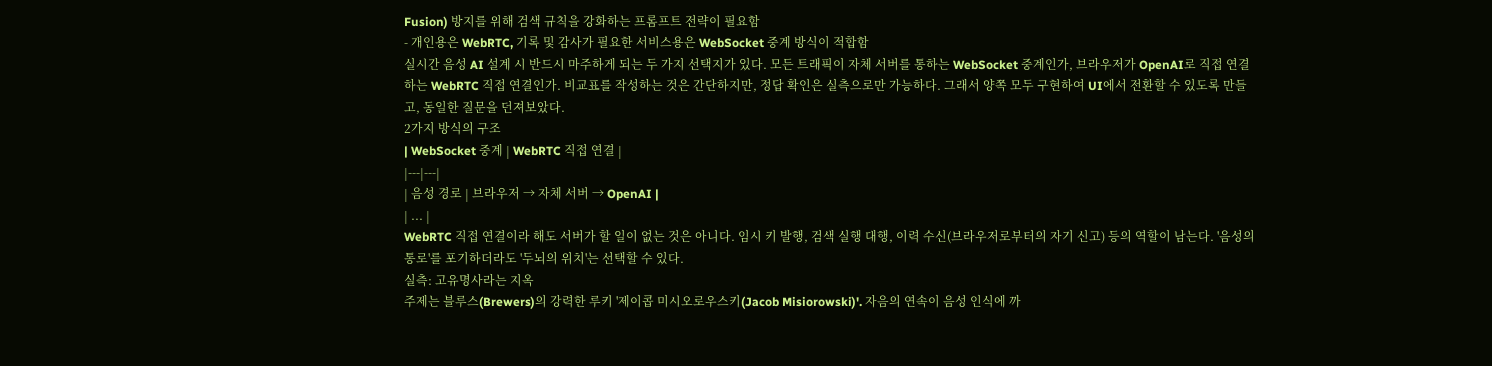Fusion) 방지를 위해 검색 규칙을 강화하는 프롬프트 전략이 필요함
- 개인용은 WebRTC, 기록 및 감사가 필요한 서비스용은 WebSocket 중계 방식이 적합함
실시간 음성 AI 설계 시 반드시 마주하게 되는 두 가지 선택지가 있다. 모든 트래픽이 자체 서버를 통하는 WebSocket 중계인가, 브라우저가 OpenAI로 직접 연결하는 WebRTC 직접 연결인가. 비교표를 작성하는 것은 간단하지만, 정답 확인은 실측으로만 가능하다. 그래서 양쪽 모두 구현하여 UI에서 전환할 수 있도록 만들고, 동일한 질문을 던져보았다.
2가지 방식의 구조
| WebSocket 중계 | WebRTC 직접 연결 |
|---|---|
| 음성 경로 | 브라우저 → 자체 서버 → OpenAI |
| ... |
WebRTC 직접 연결이라 해도 서버가 할 일이 없는 것은 아니다. 임시 키 발행, 검색 실행 대행, 이력 수신(브라우저로부터의 자기 신고) 등의 역할이 남는다. '음성의 통로'를 포기하더라도 '두뇌의 위치'는 선택할 수 있다.
실측: 고유명사라는 지옥
주제는 블루스(Brewers)의 강력한 루키 '제이콥 미시오로우스키(Jacob Misiorowski)'. 자음의 연속이 음성 인식에 까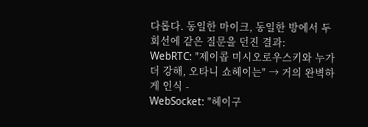다롭다. 동일한 마이크, 동일한 방에서 두 회선에 같은 질문을 던진 결과:
WebRTC: "제이콥 미시오로우스키와 누가 더 강해, 오타니 쇼헤이는" → 거의 완벽하게 인식 -
WebSocket: "헤이구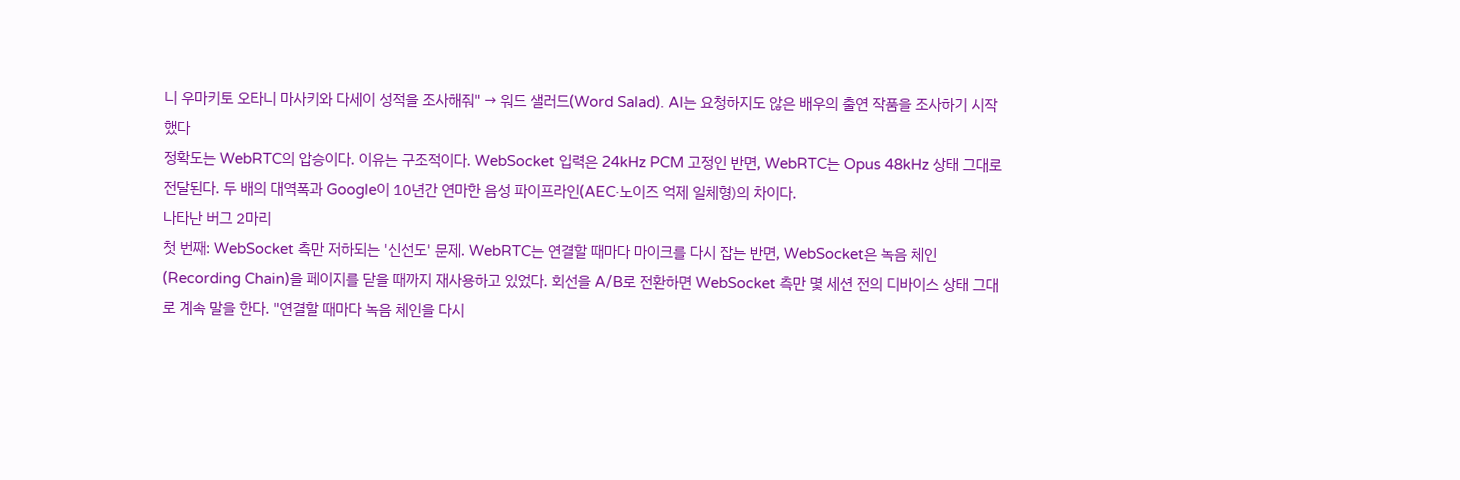니 우마키토 오타니 마사키와 다세이 성적을 조사해줘" → 워드 샐러드(Word Salad). AI는 요청하지도 않은 배우의 출연 작품을 조사하기 시작했다
정확도는 WebRTC의 압승이다. 이유는 구조적이다. WebSocket 입력은 24kHz PCM 고정인 반면, WebRTC는 Opus 48kHz 상태 그대로 전달된다. 두 배의 대역폭과 Google이 10년간 연마한 음성 파이프라인(AEC·노이즈 억제 일체형)의 차이다.
나타난 버그 2마리
첫 번째: WebSocket 측만 저하되는 '신선도' 문제. WebRTC는 연결할 때마다 마이크를 다시 잡는 반면, WebSocket은 녹음 체인(Recording Chain)을 페이지를 닫을 때까지 재사용하고 있었다. 회선을 A/B로 전환하면 WebSocket 측만 몇 세션 전의 디바이스 상태 그대로 계속 말을 한다. "연결할 때마다 녹음 체인을 다시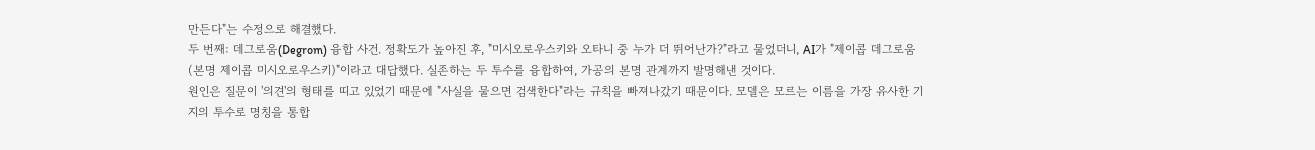만든다"는 수정으로 해결했다.
두 번째: 데그로움(Degrom) 융합 사건. 정확도가 높아진 후, "미시오로우스키와 오타니 중 누가 더 뛰어난가?"라고 물었더니, AI가 "제이콥 데그로움(본명 제이콥 미시오로우스키)"이라고 대답했다. 실존하는 두 투수를 융합하여, 가공의 본명 관계까지 발명해낸 것이다.
원인은 질문이 '의견'의 형태를 띠고 있었기 때문에 "사실을 물으면 검색한다"라는 규칙을 빠져나갔기 때문이다. 모델은 모르는 이름을 가장 유사한 기지의 투수로 명칭을 통합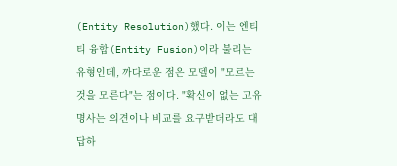(Entity Resolution)했다. 이는 엔티티 융합(Entity Fusion)이라 불리는 유형인데, 까다로운 점은 모델이 "모르는 것을 모른다"는 점이다. "확신이 없는 고유명사는 의견이나 비교를 요구받더라도 대답하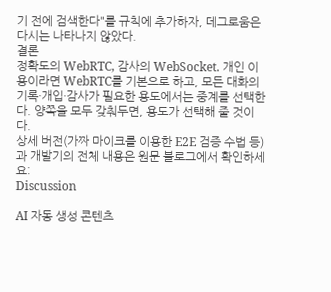기 전에 검색한다"를 규칙에 추가하자, 데그로움은 다시는 나타나지 않았다.
결론
정확도의 WebRTC, 감사의 WebSocket. 개인 이용이라면 WebRTC를 기본으로 하고, 모든 대화의 기록·개입·감사가 필요한 용도에서는 중계를 선택한다. 양쪽을 모두 갖춰두면, 용도가 선택해 줄 것이다.
상세 버전(가짜 마이크를 이용한 E2E 검증 수법 등)과 개발기의 전체 내용은 원문 블로그에서 확인하세요:
Discussion

AI 자동 생성 콘텐츠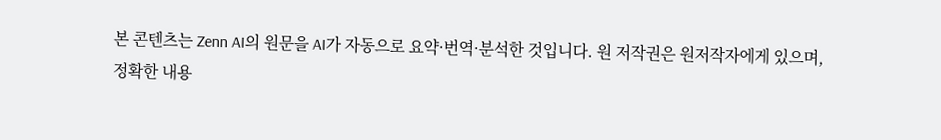본 콘텐츠는 Zenn AI의 원문을 AI가 자동으로 요약·번역·분석한 것입니다. 원 저작권은 원저작자에게 있으며, 정확한 내용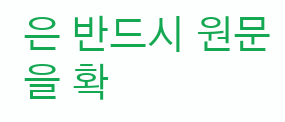은 반드시 원문을 확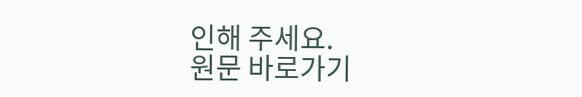인해 주세요.
원문 바로가기